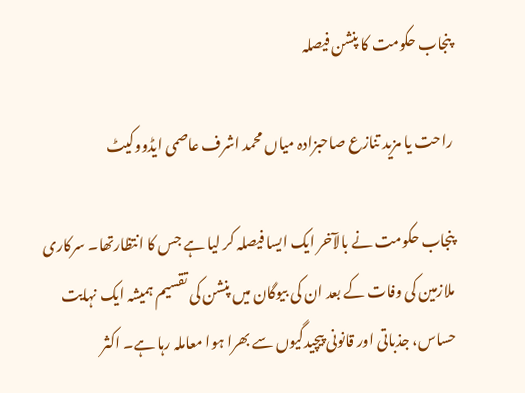پنجاب حکومت کا پنشن فیصلہ

راحت یا مزید تنازع صاحبزادہ میاں محمد اشرف عاصمی ایڈووکیٹ

پنجاب حکومت نے بالآخر ایک ایسا فیصلہ کر لیا ہے جس کا انتظارتھا۔ سرکاری ملازمین کی وفات کے بعد ان کی بیوگان میں پنشن کی تقسیم ہمیشہ ایک نہایت حساس، جذباتی اور قانونی پیچیدگیوں سے بھرا ہوا معاملہ رہا ہے۔ اکثر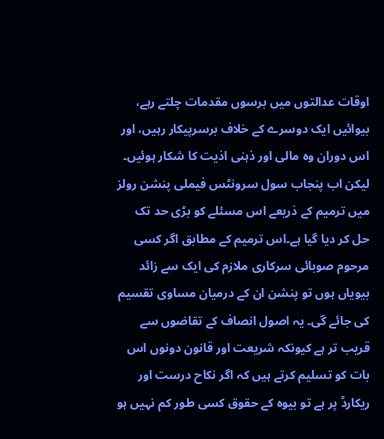اوقات عدالتوں میں برسوں مقدمات چلتے رہے، بیوائیں ایک دوسرے کے خلاف برسرپیکار رہیں، اور اس دوران وہ مالی اور ذہنی اذیت کا شکار ہوئیں۔ لیکن اب پنجاب سول سرونٹس فیملی پنشن رولز میں ترمیم کے ذریعے اس مسئلے کو بڑی حد تک حل کر دیا گیا ہے۔اس ترمیم کے مطابق اگر کسی مرحوم صوبائی سرکاری ملازم کی ایک سے زائد بیویاں ہوں تو پنشن ان کے درمیان مساوی تقسیم کی جائے گی۔ یہ اصول انصاف کے تقاضوں سے قریب تر ہے کیونکہ شریعت اور قانون دونوں اس بات کو تسلیم کرتے ہیں کہ اگر نکاح درست اور ریکارڈ پر ہے تو بیوہ کے حقوق کسی طور کم نہیں ہو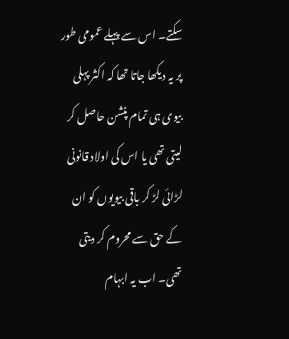سکتے۔ اس سے پہلے عمومی طور پر یہ دیکھا جاتا تھا کہ اکثر پہلی بیوی ہی تمام پنشن حاصل کر لیتی تھی یا اس کی اولاد قانونی لڑائی لڑ کر باقی بیویوں کو ان کے حق سے محروم کر دیتی تھی۔ اب یہ ابہام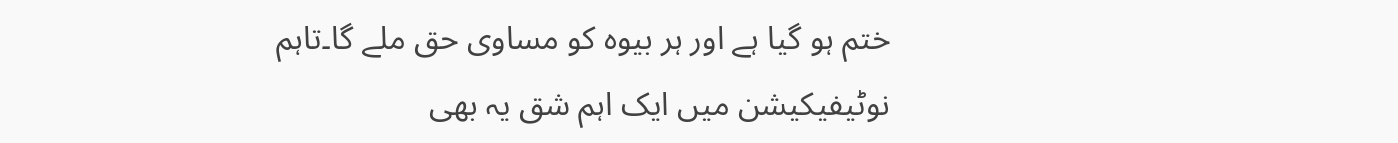ختم ہو گیا ہے اور ہر بیوہ کو مساوی حق ملے گا۔تاہم نوٹیفیکیشن میں ایک اہم شق یہ بھی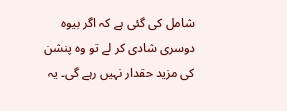شامل کی گئی ہے کہ اگر بیوہ دوسری شادی کر لے تو وہ پنشن کی مزید حقدار نہیں رہے گی۔ یہ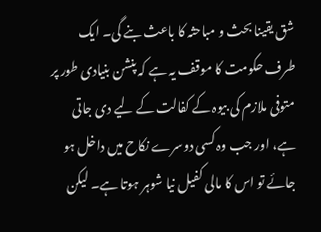شق یقینا بحث و مباحثہ کا باعث بنے گی۔ ایک طرف حکومت کا موقف یہ ہے کہ پنشن بنیادی طور پر متوفی ملازم کی بیوہ کے کفالت کے لیے دی جاتی ہے، اور جب وہ کسی دوسرے نکاح میں داخل ہو جائے تو اس کا مالی کفیل نیا شوہر ہوتا ہے۔ لیکن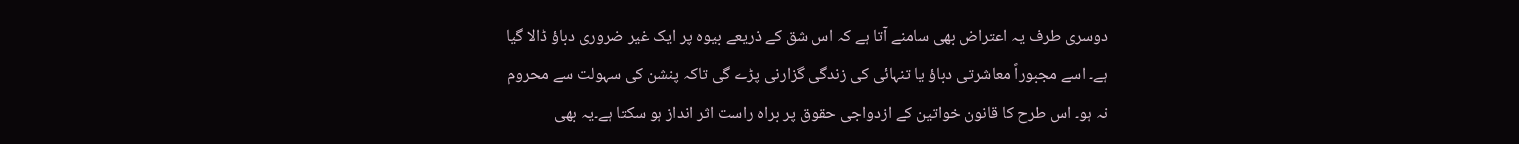دوسری طرف یہ اعتراض بھی سامنے آتا ہے کہ اس شق کے ذریعے بیوہ پر ایک غیر ضروری دباؤ ڈالا گیا ہے۔ اسے مجبوراً معاشرتی دباؤ یا تنہائی کی زندگی گزارنی پڑے گی تاکہ پنشن کی سہولت سے محروم نہ ہو۔ اس طرح کا قانون خواتین کے ازدواجی حقوق پر براہ راست اثر انداز ہو سکتا ہے۔یہ بھی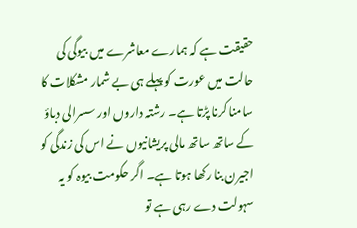حقیقت ہے کہ ہمارے معاشرے میں بیوگی کی حالت میں عورت کو پہلے ہی بے شمار مشکلات کا سامنا کرنا پڑتا ہے۔ رشتہ داروں اور سسرالی دباؤ کے ساتھ ساتھ مالی پریشانیوں نے اس کی زندگی کو اجیرن بنا رکھا ہوتا ہے۔ اگر حکومت بیوہ کو یہ سہولت دے رہی ہے تو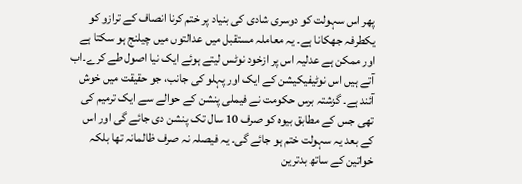پھر اس سہولت کو دوسری شادی کی بنیاد پر ختم کرنا انصاف کے ترازو کو یکطرفہ جھکانا ہے۔ یہ معاملہ مستقبل میں عدالتوں میں چیلنج ہو سکتا ہے اور ممکن ہے عدلیہ اس پر ازخود نوٹس لیتے ہوئے ایک نیا اصول طے کرے۔اب آتے ہیں اس نوٹیفیکیشن کے ایک اور پہلو کی جانب، جو حقیقت میں خوش آئند ہے۔ گزشتہ برس حکومت نے فیملی پنشن کے حوالے سے ایک ترمیم کی تھی جس کے مطابق بیوہ کو صرف 10 سال تک پنشن دی جائے گی اور اس کے بعد یہ سہولت ختم ہو جائے گی۔ یہ فیصلہ نہ صرف ظالمانہ تھا بلکہ خواتین کے ساتھ بدترین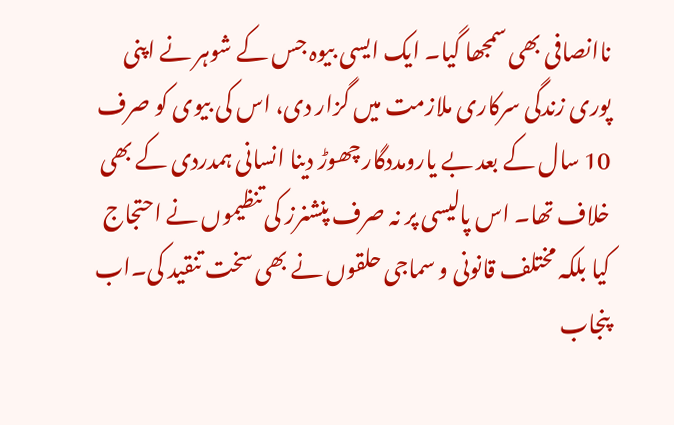ناانصافی بھی سمجھا گیا۔ ایک ایسی بیوہ جس کے شوہر نے اپنی پوری زندگی سرکاری ملازمت میں گزار دی، اس کی بیوی کو صرف 10 سال کے بعد بے یارومددگار چھوڑ دینا انسانی ہمدردی کے بھی خلاف تھا۔ اس پالیسی پر نہ صرف پنشنرز کی تنظیموں نے احتجاج کیا بلکہ مختلف قانونی و سماجی حلقوں نے بھی سخت تنقید کی۔اب پنجاب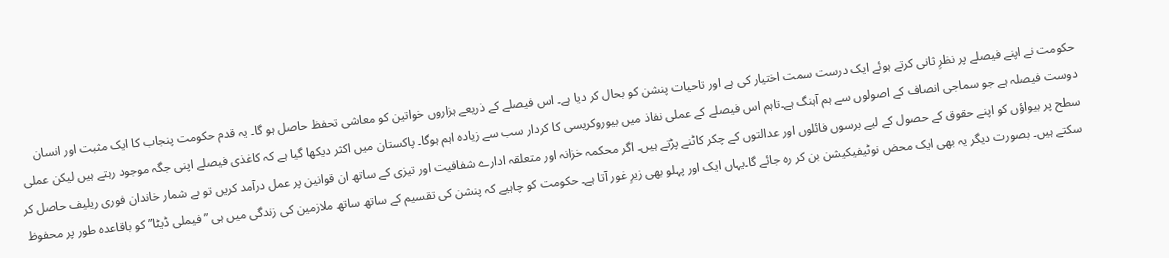حکومت نے اپنے فیصلے پر نظرِ ثانی کرتے ہوئے ایک درست سمت اختیار کی ہے اور تاحیات پنشن کو بحال کر دیا ہے۔ اس فیصلے کے ذریعے ہزاروں خواتین کو معاشی تحفظ حاصل ہو گا۔ یہ قدم حکومت پنجاب کا ایک مثبت اور انسان دوست فیصلہ ہے جو سماجی انصاف کے اصولوں سے ہم آہنگ ہے۔تاہم اس فیصلے کے عملی نفاذ میں بیوروکریسی کا کردار سب سے زیادہ اہم ہوگا۔ پاکستان میں اکثر دیکھا گیا ہے کہ کاغذی فیصلے اپنی جگہ موجود رہتے ہیں لیکن عملی سطح پر بیواؤں کو اپنے حقوق کے حصول کے لیے برسوں فائلوں اور عدالتوں کے چکر کاٹنے پڑتے ہیں۔ اگر محکمہ خزانہ اور متعلقہ ادارے شفافیت اور تیزی کے ساتھ ان قوانین پر عمل درآمد کریں تو بے شمار خاندان فوری ریلیف حاصل کر سکتے ہیں۔ بصورت دیگر یہ بھی ایک محض نوٹیفیکیشن بن کر رہ جائے گا۔یہاں ایک اور پہلو بھی زیرِ غور آتا ہے۔ حکومت کو چاہیے کہ پنشن کی تقسیم کے ساتھ ساتھ ملازمین کی زندگی میں ہی ”فیملی ڈیٹا” کو باقاعدہ طور پر محفوظ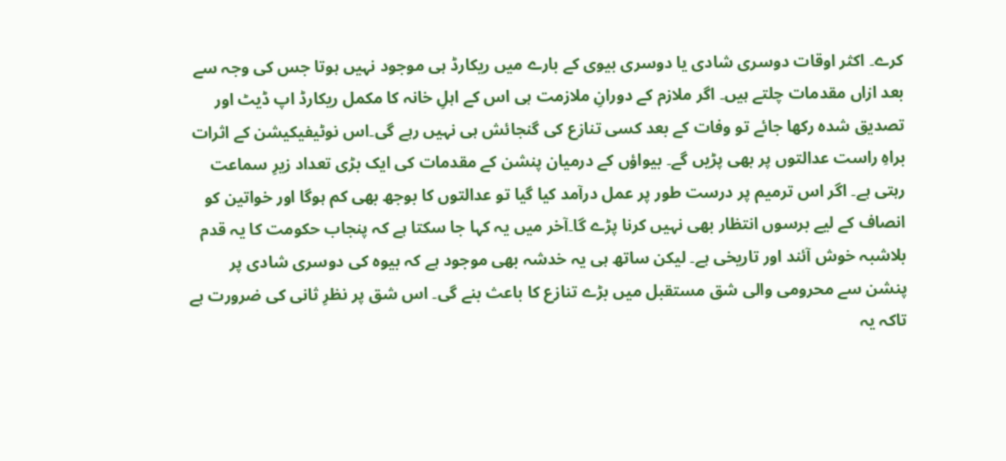کرے۔ اکثر اوقات دوسری شادی یا دوسری بیوی کے بارے میں ریکارڈ ہی موجود نہیں ہوتا جس کی وجہ سے بعد ازاں مقدمات چلتے ہیں۔ اگر ملازم کے دورانِ ملازمت ہی اس کے اہلِ خانہ کا مکمل ریکارڈ اپ ڈیٹ اور تصدیق شدہ رکھا جائے تو وفات کے بعد کسی تنازع کی گنجائش ہی نہیں رہے گی۔اس نوٹیفیکیشن کے اثرات براہِ راست عدالتوں پر بھی پڑیں گے۔ بیواؤں کے درمیان پنشن کے مقدمات کی ایک بڑی تعداد زیرِ سماعت رہتی ہے۔ اگر اس ترمیم پر درست طور پر عمل درآمد کیا گیا تو عدالتوں کا بوجھ بھی کم ہوگا اور خواتین کو انصاف کے لیے برسوں انتظار بھی نہیں کرنا پڑے گا۔آخر میں یہ کہا جا سکتا ہے کہ پنجاب حکومت کا یہ قدم بلاشبہ خوش آئند اور تاریخی ہے۔ لیکن ساتھ ہی یہ خدشہ بھی موجود ہے کہ بیوہ کی دوسری شادی پر پنشن سے محرومی والی شق مستقبل میں بڑے تنازع کا باعث بنے گی۔ اس شق پر نظرِ ثانی کی ضرورت ہے تاکہ یہ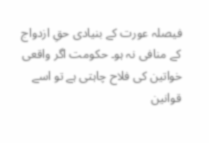فیصلہ عورت کے بنیادی حقِ ازدواج کے منافی نہ ہو۔ حکومت اگر واقعی خواتین کی فلاح چاہتی ہے تو اسے قوانین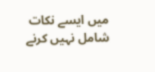میں ایسے نکات شامل نہیں کرنے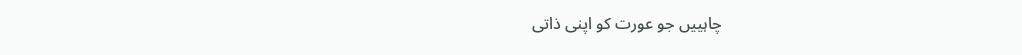چاہییں جو عورت کو اپنی ذاتی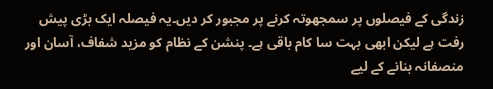زندگی کے فیصلوں پر سمجھوتہ کرنے پر مجبور کر دیں۔یہ فیصلہ ایک بڑی پیش رفت ہے لیکن ابھی بہت سا کام باقی ہے۔ پنشن کے نظام کو مزید شفاف، آسان اور منصفانہ بنانے کے لیے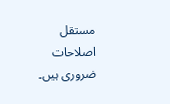مستقل اصلاحات ضروری ہیں۔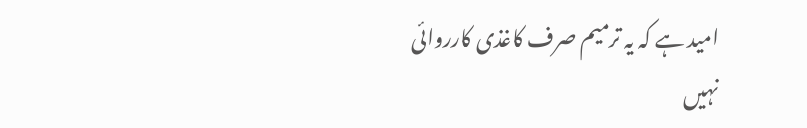امید ہے کہ یہ ترمیم صرف کاغذی کارروائی نہیں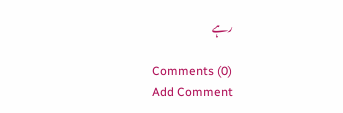رہے

Comments (0)
Add Comment